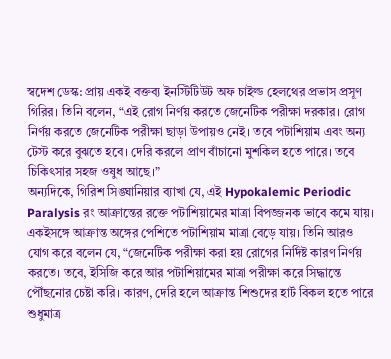স্বদেশ ডেস্ক: প্রায় একই বক্তব্য ইনস্টিটিউট অফ চাইল্ড হেলথের প্রভাস প্রসূণ গিরির। তিনি বলেন, “এই রোগ নির্ণয় করতে জেনেটিক পরীক্ষা দরকার। রোগ নির্ণয় করতে জেনেটিক পরীক্ষা ছাড়া উপায়ও নেই। তবে পটাশিয়াম এবং অন্য টেস্ট করে বুঝতে হবে। দেরি করলে প্রাণ বাঁচানো মুশকিল হতে পারে। তবে চিকিৎসার সহজ ওষুধ আছে।”
অন্যদিকে, গিরিশ সিঙ্ঘানিয়ার ব্যাখা যে, এই Hypokalemic Periodic Paralysis রং আক্রান্তের রক্তে পটাশিয়ামের মাত্রা বিপজ্জনক ভাবে কমে যায়। একইসঙ্গে আক্রান্ত অঙ্গের পেশিতে পটাশিয়াম মাত্রা বেড়ে যায়। তিনি আরও যোগ করে বলেন যে, “জেনেটিক পরীক্ষা করা হয় রোগের নির্দিষ্ট কারণ নির্ণয় করতে। তবে, ইসিজি করে আর পটাশিয়ামের মাত্রা পরীক্ষা করে সিদ্ধান্তে পৌঁছনোর চেষ্টা করি। কারণ, দেরি হলে আক্রান্ত শিশুদের হার্ট বিকল হতে পারে শুধুমাত্র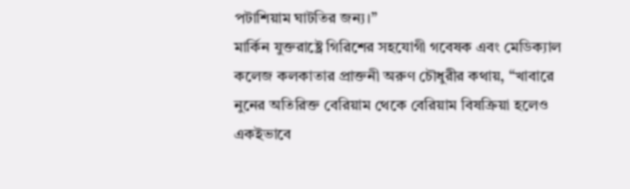পটাশিয়াম ঘাটতির জন্য।”
মার্কিন যুক্তরাষ্ট্রে গিরিশের সহযোগী গবেষক এবং মেডিক্যাল কলেজ কলকাতার প্রাক্তনী অরুণ চৌধুরীর কথায়, “খাবারে নুনের অতিরিক্ত বেরিয়াম থেকে বেরিয়াম বিষক্রিয়া হলেও একইভাবে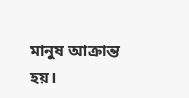মানুষ আক্রান্ত হয়।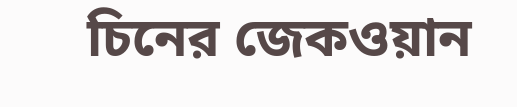চিনের জেকওয়ান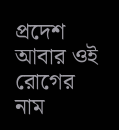প্রদেশ আবার ওই রোগের নাম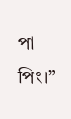পা পিং।”